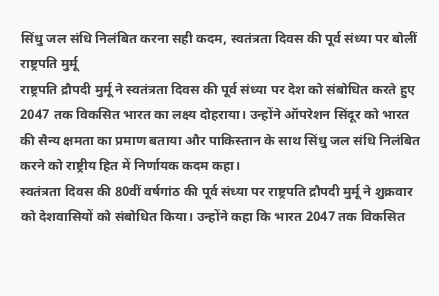सिंधु जल संधि निलंबित करना सही कदम, स्वतंत्रता दिवस की पूर्व संध्या पर बोलीं राष्ट्रपति मुर्मू
राष्ट्रपति द्रौपदी मुर्मू ने स्वतंत्रता दिवस की पूर्व संध्या पर देश को संबोधित करते हुए 2047 तक विकसित भारत का लक्ष्य दोहराया। उन्होंने ऑपरेशन सिंदूर को भारत की सैन्य क्षमता का प्रमाण बताया और पाकिस्तान के साथ सिंधु जल संधि निलंबित करने को राष्ट्रीय हित में निर्णायक कदम कहा।
स्वतंत्रता दिवस की 80वीं वर्षगांठ की पूर्व संध्या पर राष्ट्रपति द्रौपदी मुर्मू ने शुक्रवार को देशवासियों को संबोधित किया। उन्होंने कहा कि भारत 2047 तक विकसित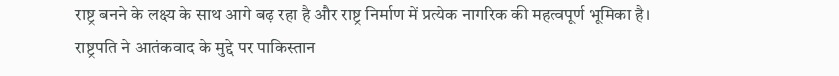राष्ट्र बनने के लक्ष्य के साथ आगे बढ़ रहा है और राष्ट्र निर्माण में प्रत्येक नागरिक की महत्वपूर्ण भूमिका है। राष्ट्रपति ने आतंकवाद के मुद्दे पर पाकिस्तान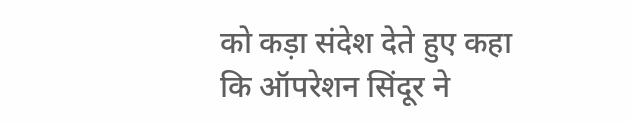को कड़ा संदेश देते हुए कहा कि ऑपरेशन सिंदूर ने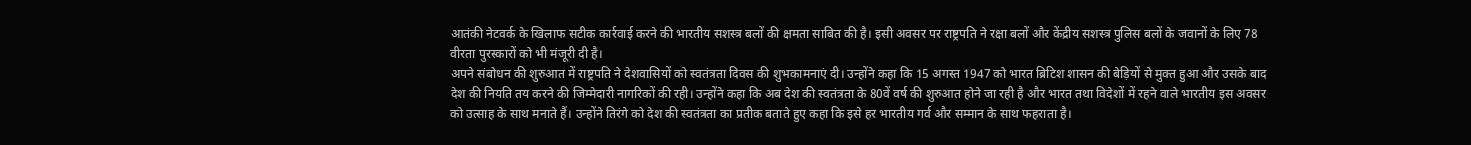आतंकी नेटवर्क के खिलाफ सटीक कार्रवाई करने की भारतीय सशस्त्र बलों की क्षमता साबित की है। इसी अवसर पर राष्ट्रपति ने रक्षा बलों और केंद्रीय सशस्त्र पुलिस बलों के जवानों के लिए 78 वीरता पुरस्कारों को भी मंजूरी दी है।
अपने संबोधन की शुरुआत में राष्ट्रपति ने देशवासियों को स्वतंत्रता दिवस की शुभकामनाएं दी। उन्होंने कहा कि 15 अगस्त 1947 को भारत ब्रिटिश शासन की बेड़ियों से मुक्त हुआ और उसके बाद देश की नियति तय करने की जिम्मेदारी नागरिकों की रही। उन्होंने कहा कि अब देश की स्वतंत्रता के 80वें वर्ष की शुरुआत होने जा रही है और भारत तथा विदेशों में रहने वाले भारतीय इस अवसर को उत्साह के साथ मनाते हैं। उन्होंने तिरंगे को देश की स्वतंत्रता का प्रतीक बताते हुए कहा कि इसे हर भारतीय गर्व और सम्मान के साथ फहराता है।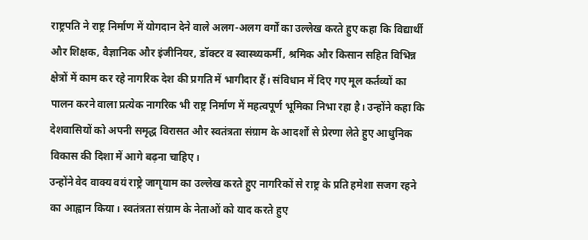राष्ट्रपति ने राष्ट्र निर्माण में योगदान देने वाले अलग-अलग वर्गों का उल्लेख करते हुए कहा कि विद्यार्थी और शिक्षक, वैज्ञानिक और इंजीनियर, डॉक्टर व स्वास्थ्यकर्मी, श्रमिक और किसान सहित विभिन्न क्षेत्रों में काम कर रहे नागरिक देश की प्रगति में भागीदार हैं। संविधान में दिए गए मूल कर्तव्यों का पालन करने वाला प्रत्येक नागरिक भी राष्ट्र निर्माण में महत्वपूर्ण भूमिका निभा रहा है। उन्होंने कहा कि देशवासियों को अपनी समृद्ध विरासत और स्वतंत्रता संग्राम के आदर्शों से प्रेरणा लेते हुए आधुनिक विकास की दिशा में आगे बढ़ना चाहिए।
उन्होंने वेद वाक्य वयं राष्ट्रे जागृयाम का उल्लेख करते हुए नागरिकों से राष्ट्र के प्रति हमेशा सजग रहने का आह्वान किया। स्वतंत्रता संग्राम के नेताओं को याद करते हुए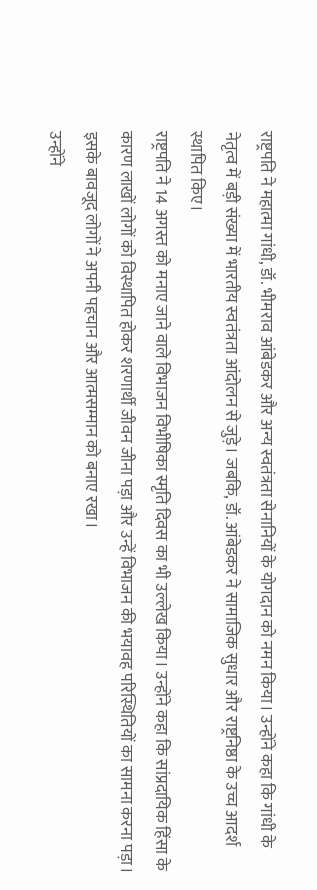राष्ट्रपति ने महात्मा गांधी, डॉ. भीमराव आंबेडकर और अन्य स्वतंत्रता सेनानियों के योगदान को नमन किया। उन्होंने कहा कि गांधी के नेतृत्व में बड़ी संख्या में भारतीय स्वतंत्रता आंदोलन से जुड़े। जबकि, डॉ. आंबेडकर ने सामाजिक सुधार और राष्ट्रनिष्ठा के उच्च आदर्श स्थापित किए।
राष्ट्रपति ने 14 अगस्त को मनाए जाने वाले विभाजन विभीषिका स्मृति दिवस का भी उल्लेख किया। उन्होंने कहा कि सांप्रदायिक हिंसा के कारण लाखों लोगों को विस्थापित होकर शरणार्थी जीवन जीना पड़ा और उन्हें विभाजन की भयावह परिस्थितियों का सामना करना पड़ा। इसके बावजूद लोगों ने अपनी पहचान और आत्मसम्मान को बनाए रखा।
उन्होंने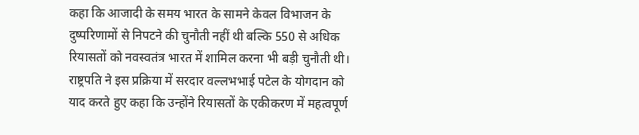कहा कि आजादी के समय भारत के सामने केवल विभाजन के दुष्परिणामों से निपटने की चुनौती नहीं थी बल्कि 550 से अधिक रियासतों को नवस्वतंत्र भारत में शामिल करना भी बड़ी चुनौती थी। राष्ट्रपति ने इस प्रक्रिया में सरदार वल्लभभाई पटेल के योगदान को याद करते हुए कहा कि उन्होंने रियासतों के एकीकरण में महत्वपूर्ण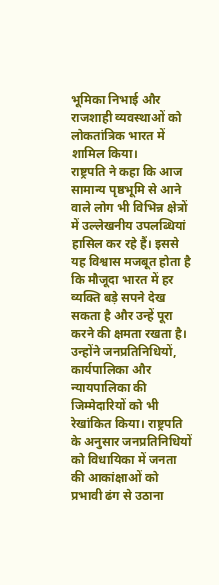भूमिका निभाई और राजशाही व्यवस्थाओं को लोकतांत्रिक भारत में शामिल किया।
राष्ट्रपति ने कहा कि आज सामान्य पृष्ठभूमि से आने वाले लोग भी विभिन्न क्षेत्रों में उल्लेखनीय उपलब्धियां हासिल कर रहे हैं। इससे यह विश्वास मजबूत होता है कि मौजूदा भारत में हर व्यक्ति बड़े सपने देख सकता है और उन्हें पूरा करने की क्षमता रखता है।
उन्होंने जनप्रतिनिधियों, कार्यपालिका और न्यायपालिका की जिम्मेदारियों को भी रेखांकित किया। राष्ट्रपति के अनुसार जनप्रतिनिधियों को विधायिका में जनता की आकांक्षाओं को प्रभावी ढंग से उठाना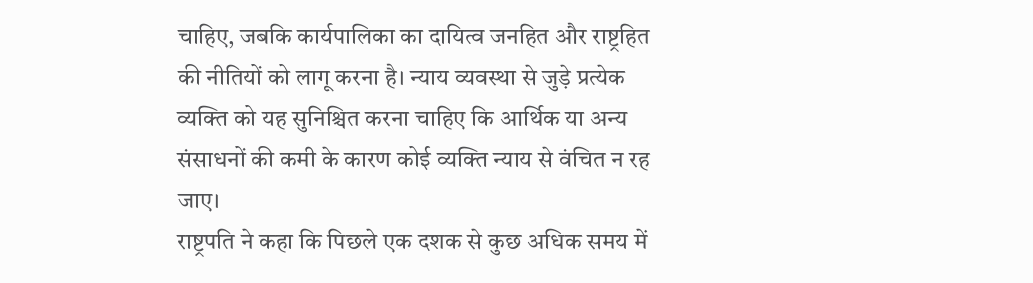चाहिए, जबकि कार्यपालिका का दायित्व जनहित और राष्ट्रहित की नीतियों को लागू करना है। न्याय व्यवस्था से जुड़े प्रत्येक व्यक्ति को यह सुनिश्चित करना चाहिए कि आर्थिक या अन्य संसाधनों की कमी के कारण कोई व्यक्ति न्याय से वंचित न रह जाए।
राष्ट्रपति ने कहा कि पिछले एक दशक से कुछ अधिक समय में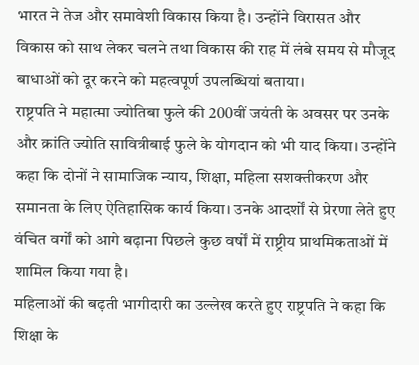भारत ने तेज और समावेशी विकास किया है। उन्होंने विरासत और विकास को साथ लेकर चलने तथा विकास की राह में लंबे समय से मौजूद बाधाओं को दूर करने को महत्वपूर्ण उपलब्धियां बताया।
राष्ट्रपति ने महात्मा ज्योतिबा फुले की 200वीं जयंती के अवसर पर उनके और क्रांति ज्योति सावित्रीबाई फुले के योगदान को भी याद किया। उन्होंने कहा कि दोनों ने सामाजिक न्याय, शिक्षा, महिला सशक्तीकरण और समानता के लिए ऐतिहासिक कार्य किया। उनके आदर्शों से प्रेरणा लेते हुए वंचित वर्गों को आगे बढ़ाना पिछले कुछ वर्षों में राष्ट्रीय प्राथमिकताओं में शामिल किया गया है।
महिलाओं की बढ़ती भागीदारी का उल्लेख करते हुए राष्ट्रपति ने कहा कि शिक्षा के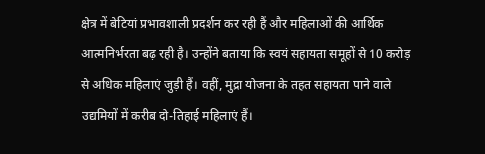क्षेत्र में बेटियां प्रभावशाली प्रदर्शन कर रही हैं और महिलाओं की आर्थिक आत्मनिर्भरता बढ़ रही है। उन्होंने बताया कि स्वयं सहायता समूहों से 10 करोड़ से अधिक महिलाएं जुड़ी हैं। वहीं, मुद्रा योजना के तहत सहायता पाने वाले उद्यमियों में करीब दो-तिहाई महिलाएं हैं।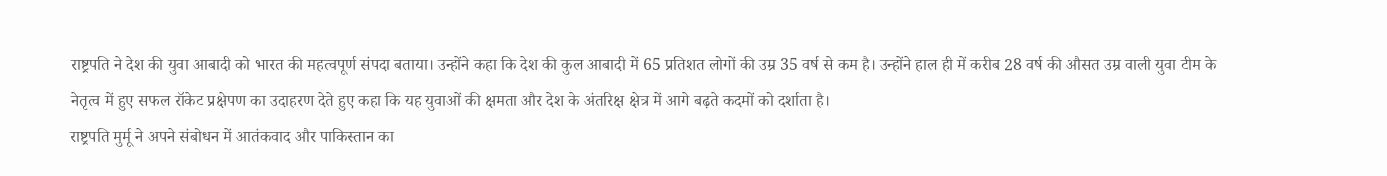राष्ट्रपति ने देश की युवा आबादी को भारत की महत्वपूर्ण संपदा बताया। उन्होंने कहा कि देश की कुल आबादी में 65 प्रतिशत लोगों की उम्र 35 वर्ष से कम है। उन्होंने हाल ही में करीब 28 वर्ष की औसत उम्र वाली युवा टीम के नेतृत्व में हुए सफल रॉकेट प्रक्षेपण का उदाहरण देते हुए कहा कि यह युवाओं की क्षमता और देश के अंतरिक्ष क्षेत्र में आगे बढ़ते कदमों को दर्शाता है।
राष्ट्रपति मुर्मू ने अपने संबोधन में आतंकवाद और पाकिस्तान का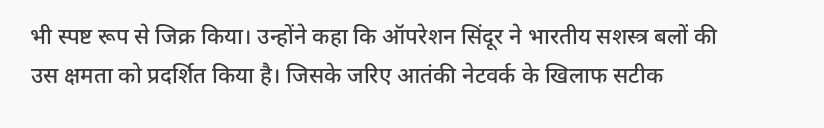भी स्पष्ट रूप से जिक्र किया। उन्होंने कहा कि ऑपरेशन सिंदूर ने भारतीय सशस्त्र बलों की उस क्षमता को प्रदर्शित किया है। जिसके जरिए आतंकी नेटवर्क के खिलाफ सटीक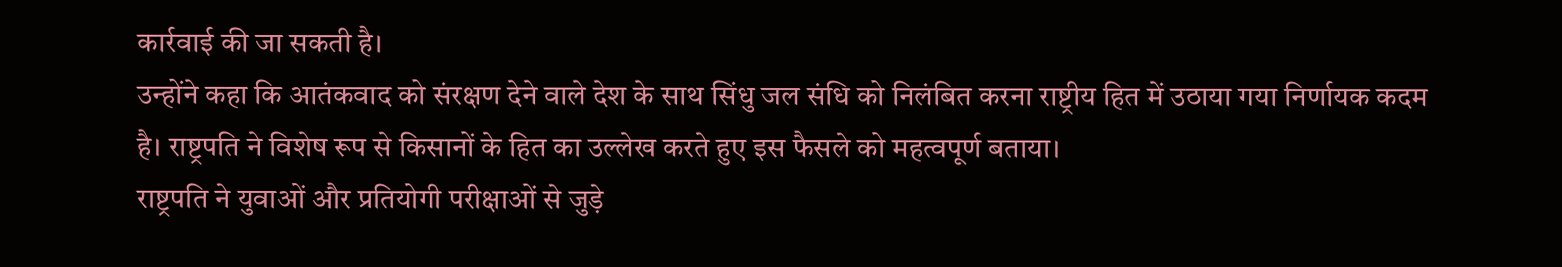कार्रवाई की जा सकती है।
उन्होंने कहा कि आतंकवाद को संरक्षण देने वाले देश के साथ सिंधु जल संधि को निलंबित करना राष्ट्रीय हित में उठाया गया निर्णायक कदम है। राष्ट्रपति ने विशेष रूप से किसानों के हित का उल्लेख करते हुए इस फैसले को महत्वपूर्ण बताया।
राष्ट्रपति ने युवाओं और प्रतियोगी परीक्षाओं से जुड़े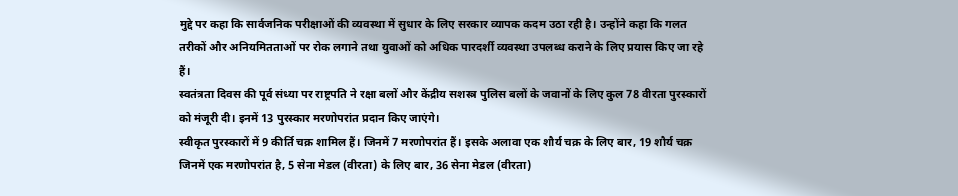मुद्दे पर कहा कि सार्वजनिक परीक्षाओं की व्यवस्था में सुधार के लिए सरकार व्यापक कदम उठा रही है। उन्होंने कहा कि गलत तरीकों और अनियमितताओं पर रोक लगाने तथा युवाओं को अधिक पारदर्शी व्यवस्था उपलब्ध कराने के लिए प्रयास किए जा रहे हैं।
स्वतंत्रता दिवस की पूर्व संध्या पर राष्ट्रपति ने रक्षा बलों और केंद्रीय सशस्त्र पुलिस बलों के जवानों के लिए कुल 78 वीरता पुरस्कारों को मंजूरी दी। इनमें 13 पुरस्कार मरणोपरांत प्रदान किए जाएंगे।
स्वीकृत पुरस्कारों में 9 कीर्ति चक्र शामिल हैं। जिनमें 7 मरणोपरांत हैं। इसके अलावा एक शौर्य चक्र के लिए बार, 19 शौर्य चक्र जिनमें एक मरणोपरांत है, 5 सेना मेडल (वीरता) के लिए बार, 36 सेना मेडल (वीरता)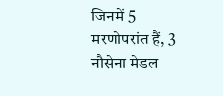जिनमें 5 मरणोपरांत हैं, 3 नौसेना मेडल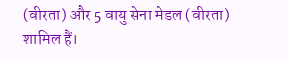(वीरता) और 5 वायु सेना मेडल (वीरता) शामिल हैं।